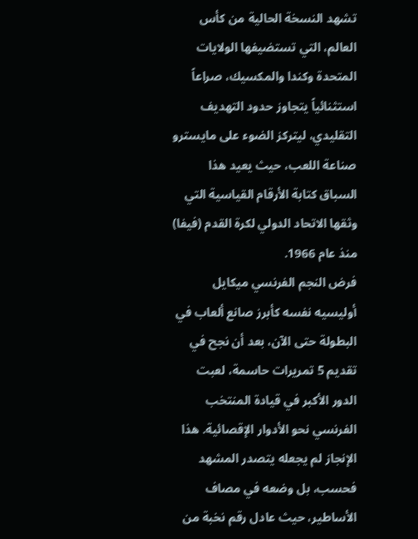تشهد النسخة الحالية من كأس العالم، التي تستضيفها الولايات المتحدة وكندا والمكسيك، صراعاً استثنائياً يتجاوز حدود التهديف التقليدي، ليتركز الضوء على مايسترو صناعة اللعب، حيث يعيد هذا السباق كتابة الأرقام القياسية التي وثقها الاتحاد الدولي لكرة القدم (فيفا) منذ عام 1966.
فرض النجم الفرنسي ميكايل أوليسيه نفسه كأبرز صانع ألعاب في البطولة حتى الآن، بعد أن نجح في تقديم 5 تمريرات حاسمة، لعبت الدور الأكبر في قيادة المنتخب الفرنسي نحو الأدوار الإقصائية. هذا الإنجاز لم يجعله يتصدر المشهد فحسب، بل وضعه في مصاف الأساطير، حيث عادل رقم نخبة من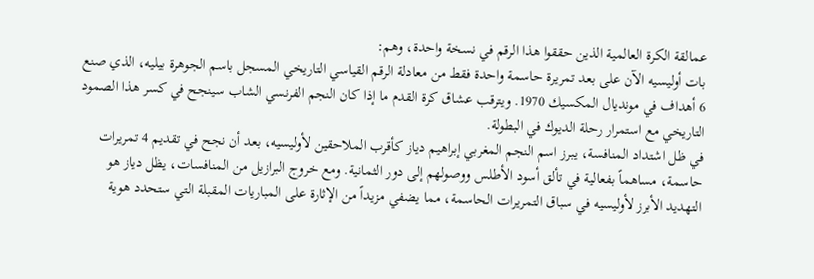عمالقة الكرة العالمية الذين حققوا هذا الرقم في نسخة واحدة، وهم:
بات أوليسيه الآن على بعد تمريرة حاسمة واحدة فقط من معادلة الرقم القياسي التاريخي المسجل باسم الجوهرة بيليه، الذي صنع 6 أهداف في مونديال المكسيك 1970. ويترقب عشاق كرة القدم ما إذا كان النجم الفرنسي الشاب سينجح في كسر هذا الصمود التاريخي مع استمرار رحلة الديوك في البطولة.
في ظل اشتداد المنافسة، يبرز اسم النجم المغربي إبراهيم دياز كأقرب الملاحقين لأوليسيه، بعد أن نجح في تقديم 4 تمريرات حاسمة، مساهماً بفعالية في تألق أسود الأطلس ووصولهم إلى دور الثمانية. ومع خروج البرازيل من المنافسات، يظل دياز هو التهديد الأبرز لأوليسيه في سباق التمريرات الحاسمة، مما يضفي مزيداً من الإثارة على المباريات المقبلة التي ستحدد هوية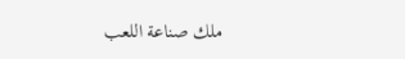ملك صناعة اللعب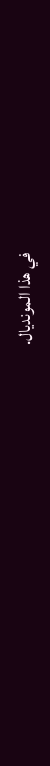في هذا المونديال.